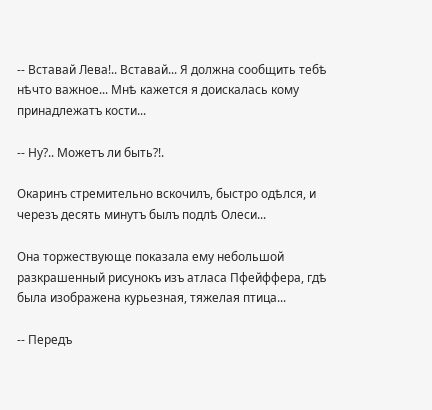-- Вставай Лева!.. Вставай... Я должна сообщить тебѣ нѣчто важное... Мнѣ кажется я доискалась кому принадлежатъ кости...

-- Ну?.. Можетъ ли быть?!.

Окаринъ стремительно вскочилъ, быстро одѣлся, и черезъ десять минутъ былъ подлѣ Олеси...

Она торжествующе показала ему небольшой разкрашенный рисунокъ изъ атласа Пфейффера, гдѣ была изображена курьезная, тяжелая птица...

-- Передъ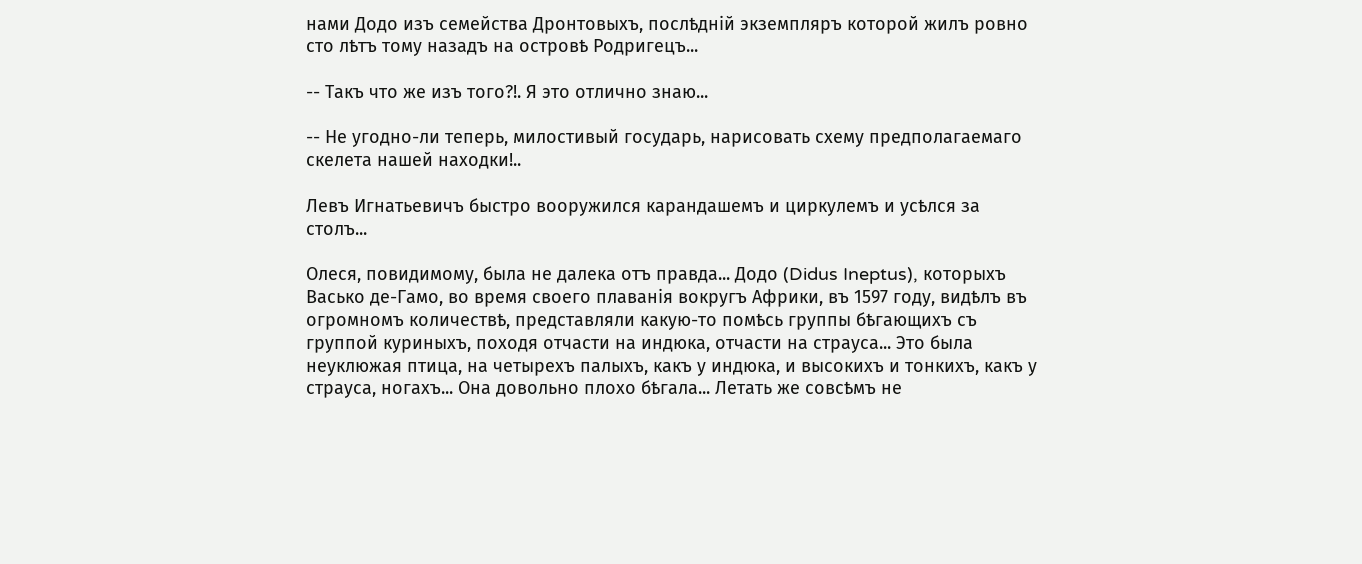нами Додо изъ семейства Дронтовыхъ, послѣдній экземпляръ которой жилъ ровно сто лѣтъ тому назадъ на островѣ Родригецъ...

-- Такъ что же изъ того?!. Я это отлично знаю...

-- Не угодно-ли теперь, милостивый государь, нарисовать схему предполагаемаго скелета нашей находки!..

Левъ Игнатьевичъ быстро вооружился карандашемъ и циркулемъ и усѣлся за столъ...

Олеся, повидимому, была не далека отъ правда... Додо (Didus Ineptus), которыхъ Васько де-Гамо, во время своего плаванія вокругъ Африки, въ 1597 году, видѣлъ въ огромномъ количествѣ, представляли какую-то помѣсь группы бѣгающихъ съ группой куриныхъ, походя отчасти на индюка, отчасти на страуса... Это была неуклюжая птица, на четырехъ палыхъ, какъ у индюка, и высокихъ и тонкихъ, какъ у страуса, ногахъ... Она довольно плохо бѣгала... Летать же совсѣмъ не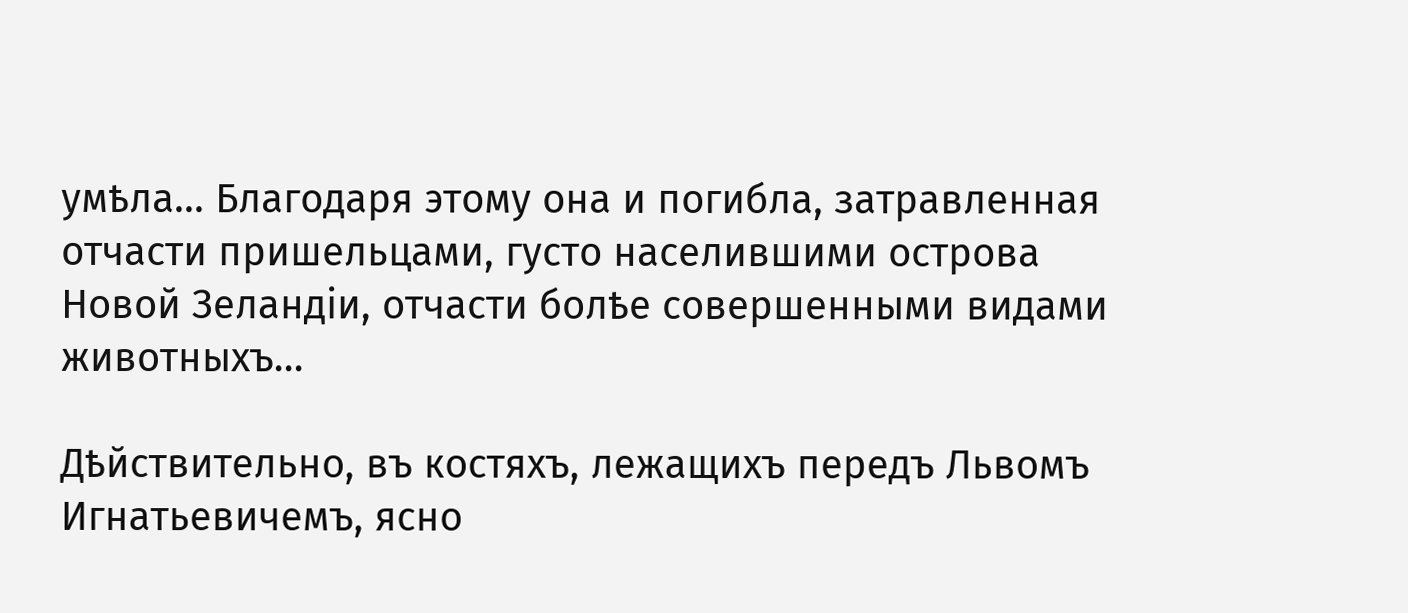умѣла... Благодаря этому она и погибла, затравленная отчасти пришельцами, густо населившими острова Новой Зеландіи, отчасти болѣе совершенными видами животныхъ...

Дѣйствительно, въ костяхъ, лежащихъ передъ Львомъ Игнатьевичемъ, ясно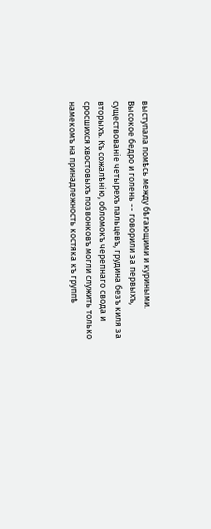выступала помѣсь между бѣгающими и куриными. Высокое бедро и голень -- говорили за первыхъ, существованіе четырехъ пальцевъ, грудина безъ киля за вторыхъ. Къ сожалѣнію, обломокъ черепнаго свода и сросшихся хвостовыхъ позвонковъ могли служить только намекомъ на принадлежность костяка къ группѣ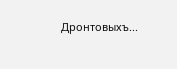Дронтовыхъ...